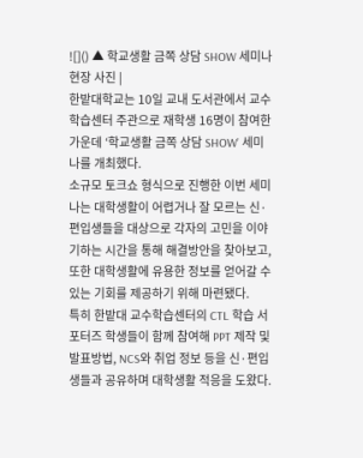![]() ▲ 학교생활 금쪽 상담 SHOW 세미나 현장 사진 |
한밭대학교는 10일 교내 도서관에서 교수학습센터 주관으로 재학생 16명이 참여한 가운데 ‘학교생활 금쪽 상담 SHOW’ 세미나를 개최했다.
소규모 토크쇼 형식으로 진행한 이번 세미나는 대학생활이 어렵거나 잘 모르는 신·편입생들을 대상으로 각자의 고민을 이야기하는 시간을 통해 해결방안을 찾아보고, 또한 대학생활에 유용한 정보를 얻어갈 수 있는 기회를 제공하기 위해 마련됐다.
특히 한밭대 교수학습센터의 CTL 학습 서포터즈 학생들이 함께 참여해 PPT 제작 및 발표방법, NCS와 취업 정보 등을 신·편입생들과 공유하며 대학생활 적응을 도왔다.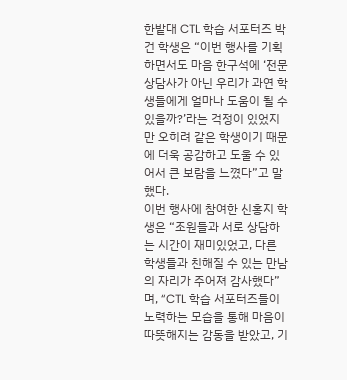한밭대 CTL 학습 서포터즈 박건 학생은 “이번 행사를 기획하면서도 마음 한구석에 ‘전문 상담사가 아닌 우리가 과연 학생들에게 얼마나 도움이 될 수 있을까?’라는 걱정이 있었지만 오히려 같은 학생이기 때문에 더욱 공감하고 도울 수 있어서 큰 보람을 느꼈다”고 말했다.
이번 행사에 참여한 신홍지 학생은 “조원들과 서로 상담하는 시간이 재미있었고, 다른 학생들과 친해질 수 있는 만남의 자리가 주어져 감사했다”며, “CTL 학습 서포터즈들이 노력하는 모습을 통해 마음이 따뜻해지는 감동을 받았고, 기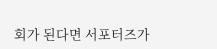회가 된다면 서포터즈가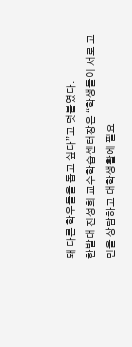돼 다른 학우들을 돕고 싶다”고 덧붙였다.
한밭대 진성희 교수학습센터장은 “학생들이 서로 고민을 상담하고 대학생활에 필요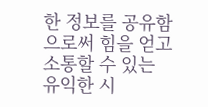한 정보를 공유함으로써 힘을 얻고 소통할 수 있는 유익한 시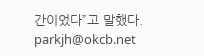간이었다”고 말했다.
parkjh@okcb.net